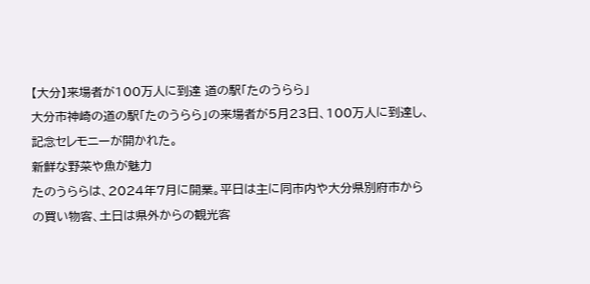【大分】来場者が100万人に到達 道の駅「たのうらら」
大分市神崎の道の駅「たのうらら」の来場者が5月23日、100万人に到達し、記念セレモニーが開かれた。
新鮮な野菜や魚が魅力
たのうららは、2024年7月に開業。平日は主に同市内や大分県別府市からの買い物客、土日は県外からの観光客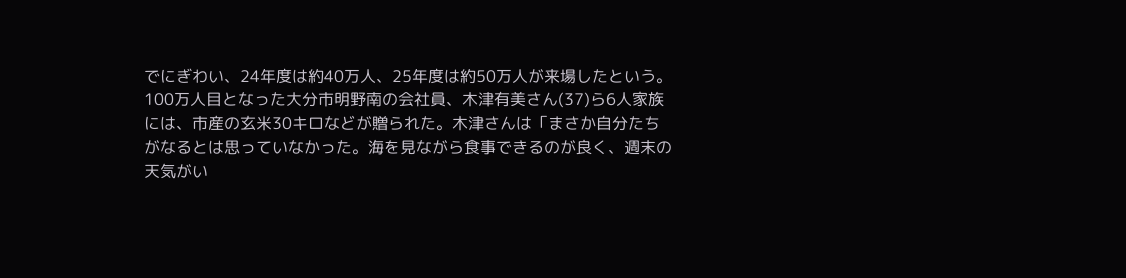でにぎわい、24年度は約40万人、25年度は約50万人が来場したという。
100万人目となった大分市明野南の会社員、木津有美さん(37)ら6人家族には、市産の玄米30キロなどが贈られた。木津さんは「まさか自分たちがなるとは思っていなかった。海を見ながら食事できるのが良く、週末の天気がい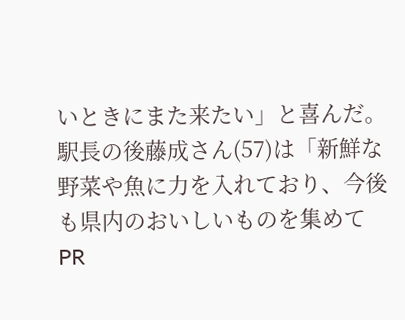いときにまた来たい」と喜んだ。
駅長の後藤成さん(57)は「新鮮な野菜や魚に力を入れており、今後も県内のおいしいものを集めてPR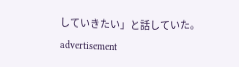していきたい」と話していた。
advertisement